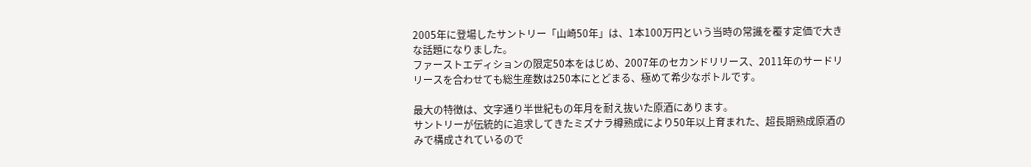2005年に登場したサントリー「山崎50年」は、1本100万円という当時の常識を覆す定価で大きな話題になりました。
ファーストエディションの限定50本をはじめ、2007年のセカンドリリース、2011年のサードリリースを合わせても総生産数は250本にとどまる、極めて希少なボトルです。

最大の特徴は、文字通り半世紀もの年月を耐え抜いた原酒にあります。
サントリーが伝統的に追求してきたミズナラ樽熟成により50年以上育まれた、超長期熟成原酒のみで構成されているので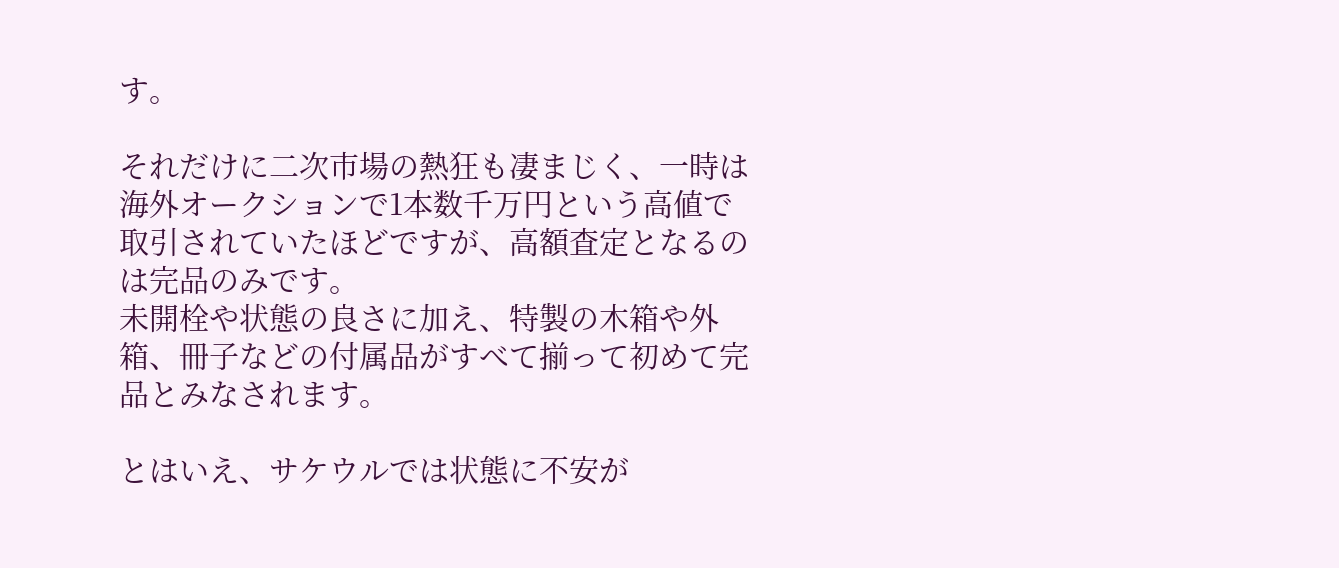す。

それだけに二次市場の熱狂も凄まじく、一時は海外オークションで1本数千万円という高値で取引されていたほどですが、高額査定となるのは完品のみです。
未開栓や状態の良さに加え、特製の木箱や外箱、冊子などの付属品がすべて揃って初めて完品とみなされます。

とはいえ、サケウルでは状態に不安が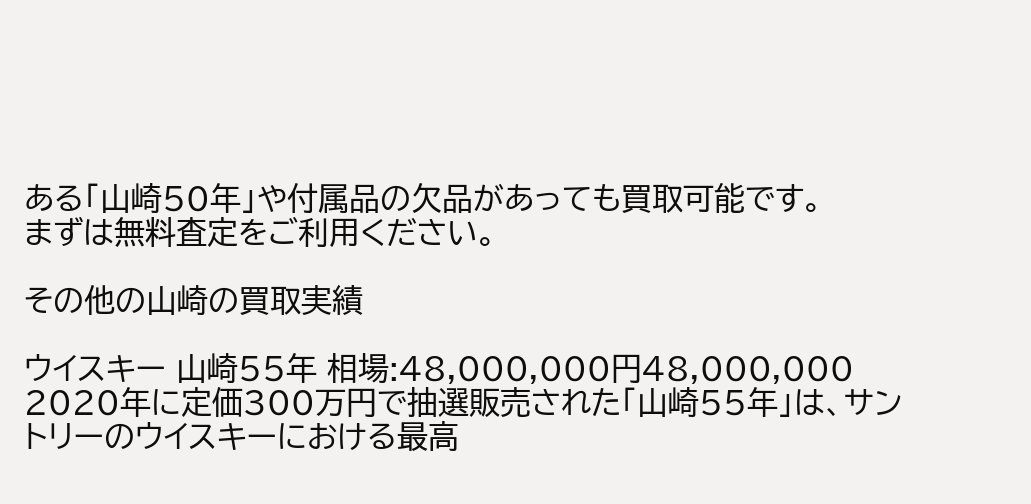ある「山崎50年」や付属品の欠品があっても買取可能です。
まずは無料査定をご利用ください。

その他の山崎の買取実績

ウイスキー 山崎55年 相場:48,000,000円48,000,000 2020年に定価300万円で抽選販売された「山崎55年」は、サントリーのウイスキーにおける最高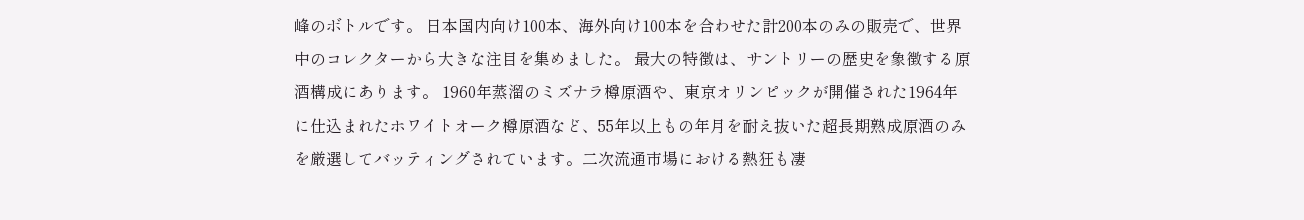峰のボトルです。 日本国内向け100本、海外向け100本を合わせた計200本のみの販売で、世界中のコレクターから大きな注目を集めました。 最大の特徴は、サントリーの歴史を象徴する原酒構成にあります。 1960年蒸溜のミズナラ樽原酒や、東京オリンピックが開催された1964年に仕込まれたホワイトオーク樽原酒など、55年以上もの年月を耐え抜いた超長期熟成原酒のみを厳選してバッティングされています。二次流通市場における熱狂も凄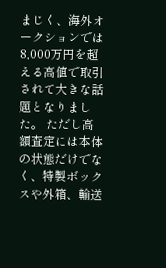まじく、海外オークションでは8,000万円を超える高値で取引されて大きな話題となりました。 ただし高額査定には本体の状態だけでなく、特製ボックスや外箱、輸送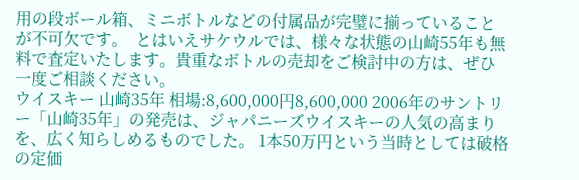用の段ボール箱、ミニボトルなどの付属品が完璧に揃っていることが不可欠です。  とはいえサケウルでは、様々な状態の山崎55年も無料で査定いたします。貴重なボトルの売却をご検討中の方は、ぜひ一度ご相談ください。
ウイスキー 山崎35年 相場:8,600,000円8,600,000 2006年のサントリー「山崎35年」の発売は、ジャパニーズウイスキーの人気の高まりを、広く知らしめるものでした。 1本50万円という当時としては破格の定価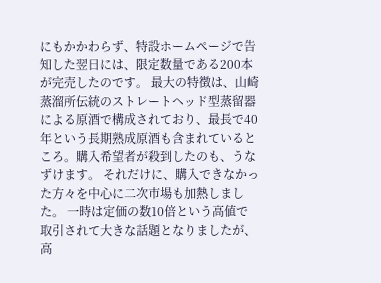にもかかわらず、特設ホームページで告知した翌日には、限定数量である200本が完売したのです。 最大の特徴は、山崎蒸溜所伝統のストレートヘッド型蒸留器による原酒で構成されており、最長で40年という長期熟成原酒も含まれているところ。購入希望者が殺到したのも、うなずけます。 それだけに、購入できなかった方々を中心に二次市場も加熱しました。 一時は定価の数10倍という高値で取引されて大きな話題となりましたが、高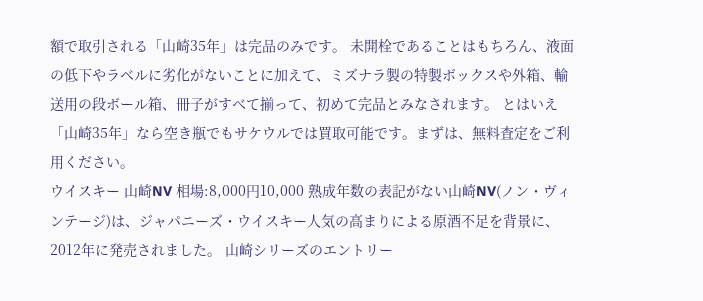額で取引される「山崎35年」は完品のみです。 未開栓であることはもちろん、液面の低下やラベルに劣化がないことに加えて、ミズナラ製の特製ボックスや外箱、輸送用の段ボール箱、冊子がすべて揃って、初めて完品とみなされます。 とはいえ「山崎35年」なら空き瓶でもサケウルでは買取可能です。まずは、無料査定をご利用ください。
ウイスキー 山崎NV 相場:8,000円10,000 熟成年数の表記がない山崎NV(ノン・ヴィンテージ)は、ジャパニーズ・ウイスキー人気の高まりによる原酒不足を背景に、2012年に発売されました。 山崎シリーズのエントリー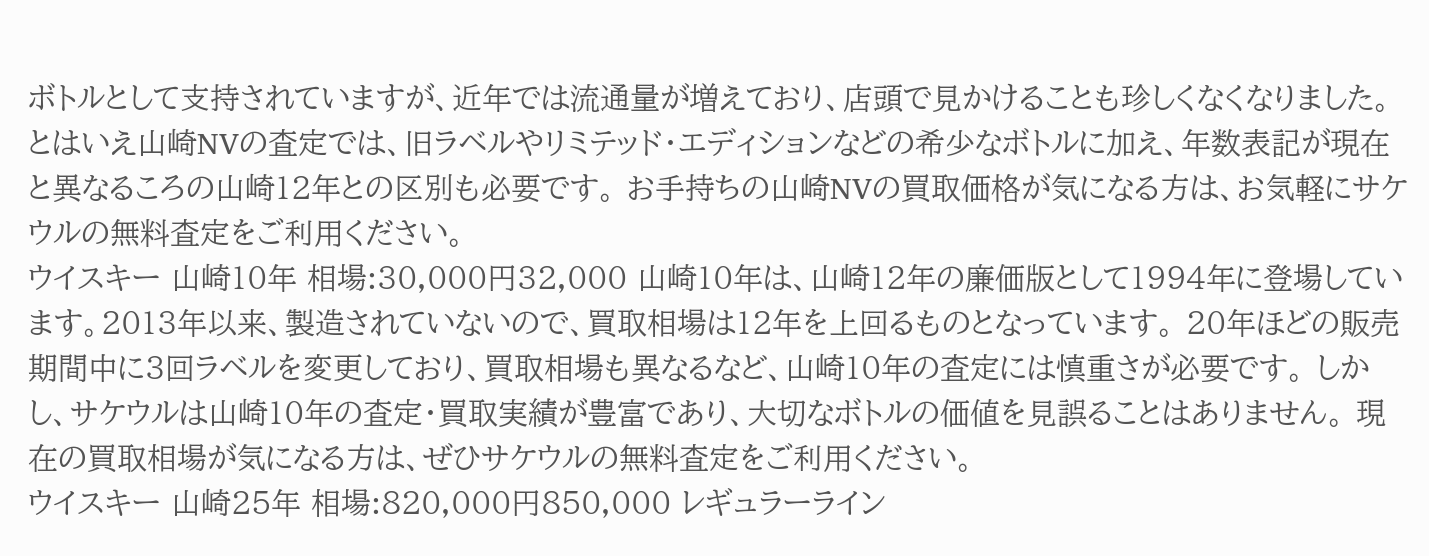ボトルとして支持されていますが、近年では流通量が増えており、店頭で見かけることも珍しくなくなりました。 とはいえ山崎NVの査定では、旧ラベルやリミテッド・エディションなどの希少なボトルに加え、年数表記が現在と異なるころの山崎12年との区別も必要です。 お手持ちの山崎NVの買取価格が気になる方は、お気軽にサケウルの無料査定をご利用ください。
ウイスキー 山崎10年 相場:30,000円32,000 山崎10年は、山崎12年の廉価版として1994年に登場しています。2013年以来、製造されていないので、買取相場は12年を上回るものとなっています。 20年ほどの販売期間中に3回ラベルを変更しており、買取相場も異なるなど、山崎10年の査定には慎重さが必要です。 しかし、サケウルは山崎10年の査定・買取実績が豊富であり、大切なボトルの価値を見誤ることはありません。 現在の買取相場が気になる方は、ぜひサケウルの無料査定をご利用ください。
ウイスキー 山崎25年 相場:820,000円850,000 レギュラーライン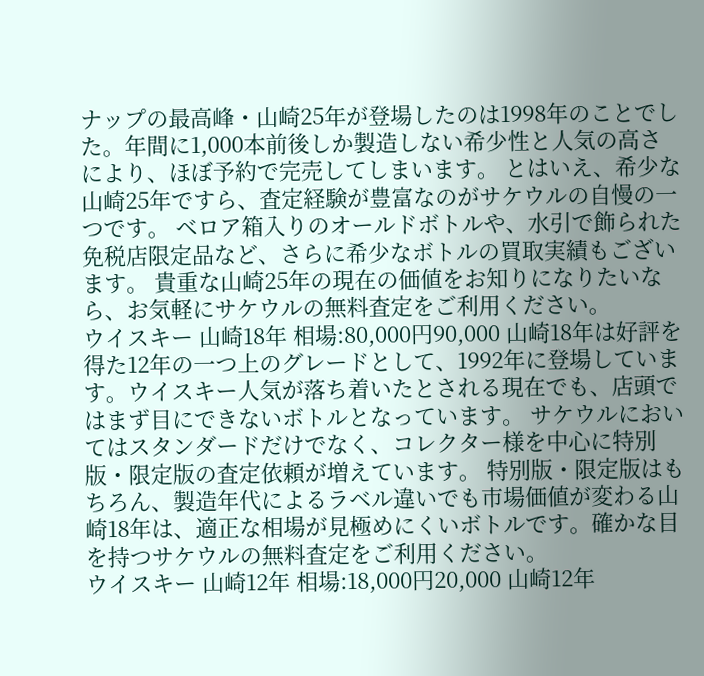ナップの最高峰・山崎25年が登場したのは1998年のことでした。年間に1,000本前後しか製造しない希少性と人気の高さにより、ほぼ予約で完売してしまいます。 とはいえ、希少な山崎25年ですら、査定経験が豊富なのがサケウルの自慢の一つです。 ベロア箱入りのオールドボトルや、水引で飾られた免税店限定品など、さらに希少なボトルの買取実績もございます。 貴重な山崎25年の現在の価値をお知りになりたいなら、お気軽にサケウルの無料査定をご利用ください。
ウイスキー 山崎18年 相場:80,000円90,000 山崎18年は好評を得た12年の一つ上のグレードとして、1992年に登場しています。ウイスキー人気が落ち着いたとされる現在でも、店頭ではまず目にできないボトルとなっています。 サケウルにおいてはスタンダードだけでなく、コレクター様を中心に特別版・限定版の査定依頼が増えています。 特別版・限定版はもちろん、製造年代によるラベル違いでも市場価値が変わる山崎18年は、適正な相場が見極めにくいボトルです。確かな目を持つサケウルの無料査定をご利用ください。
ウイスキー 山崎12年 相場:18,000円20,000 山崎12年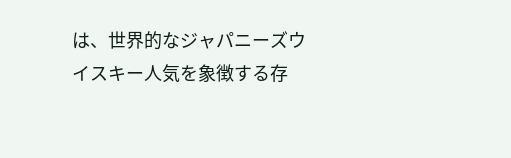は、世界的なジャパニーズウイスキー人気を象徴する存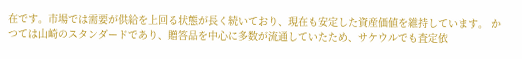在です。市場では需要が供給を上回る状態が長く続いており、現在も安定した資産価値を維持しています。 かつては山崎のスタンダードであり、贈答品を中心に多数が流通していたため、サケウルでも査定依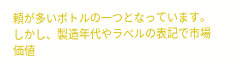頼が多いボトルの一つとなっています。 しかし、製造年代やラベルの表記で市場価値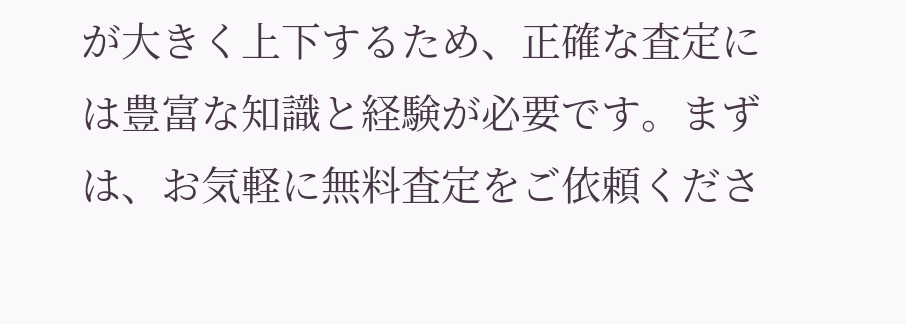が大きく上下するため、正確な査定には豊富な知識と経験が必要です。まずは、お気軽に無料査定をご依頼くださ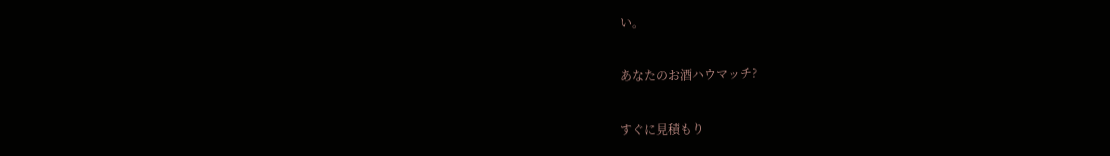い。

あなたのお酒ハウマッチ?

すぐに見積もり